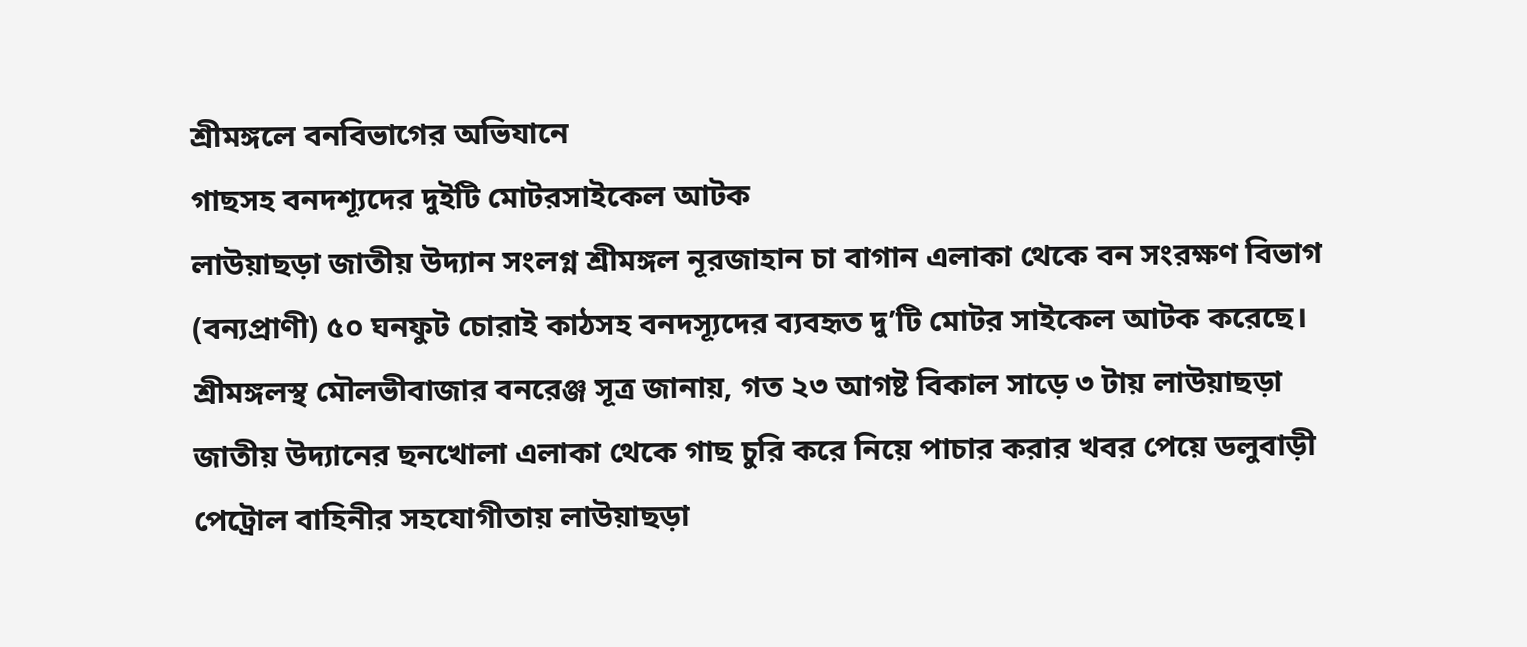শ্রীমঙ্গলে বনবিভাগের অভিযানে
গাছসহ বনদশ্যূদের দুইটি মোটরসাইকেল আটক
লাউয়াছড়া জাতীয় উদ্যান সংলগ্ন শ্রীমঙ্গল নূরজাহান চা বাগান এলাকা থেকে বন সংরক্ষণ বিভাগ (বন্যপ্রাণী) ৫০ ঘনফুট চোরাই কাঠসহ বনদস্যূদের ব্যবহৃত দু’টি মোটর সাইকেল আটক করেছে।
শ্রীমঙ্গলস্থ মৌলভীবাজার বনরেঞ্জ সূত্র জানায়, গত ২৩ আগষ্ট বিকাল সাড়ে ৩ টায় লাউয়াছড়া জাতীয় উদ্যানের ছনখোলা এলাকা থেকে গাছ চুরি করে নিয়ে পাচার করার খবর পেয়ে ডলুবাড়ী পেট্রোল বাহিনীর সহযোগীতায় লাউয়াছড়া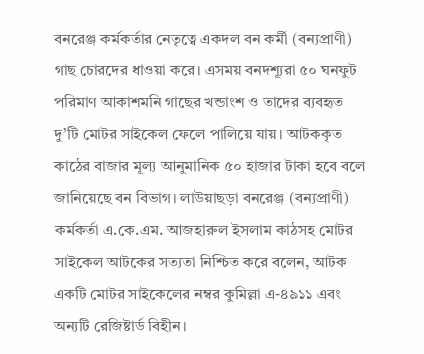বনরেঞ্জ কর্মকর্তার নেতৃত্বে একদল বন কর্মী (বন্যপ্রাণী) গাছ চোরদের ধাওয়া করে। এসময় বনদশ্যূরা ৫০ ঘনফুট পরিমাণ আকাশমনি গাছের খন্ডাংশ ও তাদের ব্যবহৃত দু’টি মোটর সাইকেল ফেলে পালিয়ে যায়। আটককৃত কাঠের বাজার মূল্য আনুমানিক ৫০ হাজার টাকা হবে বলে জানিয়েছে বন বিভাগ। লাউয়াছড়া বনরেঞ্জ (বন্যপ্রাণী) কর্মকর্তা এ.কে.এম. আজহারুল ইসলাম কাঠসহ মোটর সাইকেল আটকের সত্যতা নিশ্চিত করে বলেন, আটক একটি মোটর সাইকেলের নম্বর কুমিল্লা এ-৪৯১১ এবং অন্যটি রেজিষ্টার্ড বিহীন।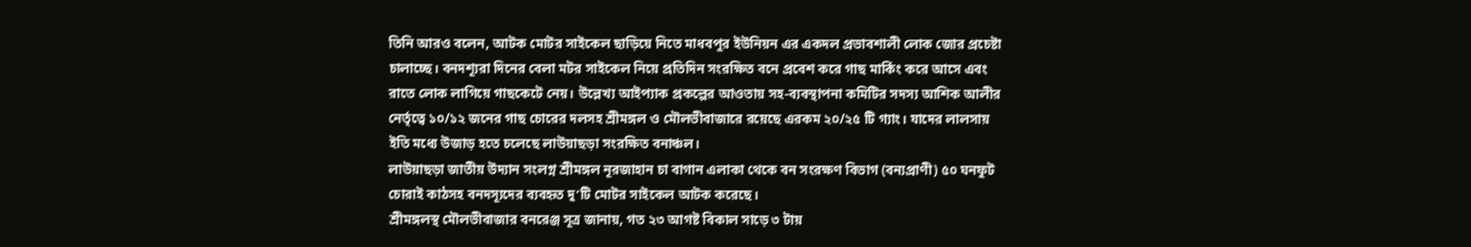তিনি আরও বলেন, আটক মোটর সাইকেল ছাড়িয়ে নিতে মাধবপুর ইউনিয়ন এর একদল প্রভাবশালী লোক জোর প্রচেষ্টা চালাচ্ছে। বনদশ্যূরা দিনের বেলা মটর সাইকেল নিয়ে প্রতিদিন সংরক্ষিত বনে প্রবেশ করে গাছ মার্কিং করে আসে এবং রাতে লোক লাগিয়ে গাছকেটে নেয়। উল্লেখ্য আইপ্যাক প্রকল্পের আওতায় সহ-ব্যবস্থাপনা কমিটির সদস্য আশিক আলীর নের্তৃত্বে ১০/১২ জনের গাছ চোরের দলসহ শ্রীমঙ্গল ও মৌলভীবাজারে রয়েছে এরকম ২০/২৫ টি গ্যাং। যাদের লালসায় ইতি মধ্যে উজাড় হতে চলেছে লাউয়াছড়া সংরক্ষিত বনাঞ্চল।
লাউয়াছড়া জাতীয় উদ্যান সংলগ্ন শ্রীমঙ্গল নূরজাহান চা বাগান এলাকা থেকে বন সংরক্ষণ বিভাগ (বন্যপ্রাণী) ৫০ ঘনফুট চোরাই কাঠসহ বনদস্যূদের ব্যবহৃত দু’টি মোটর সাইকেল আটক করেছে।
শ্রীমঙ্গলস্থ মৌলভীবাজার বনরেঞ্জ সূত্র জানায়, গত ২৩ আগষ্ট বিকাল সাড়ে ৩ টায়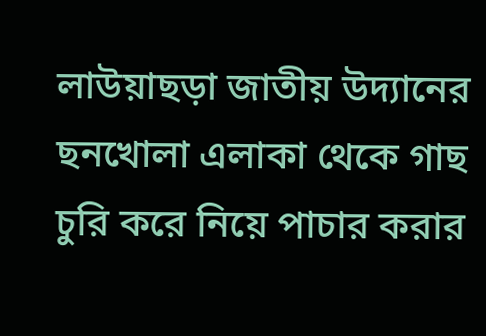লাউয়াছড়া জাতীয় উদ্যানের ছনখোলা এলাকা থেকে গাছ চুরি করে নিয়ে পাচার করার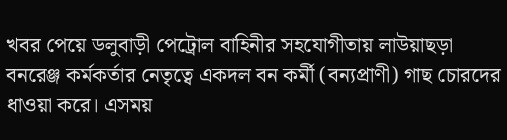খবর পেয়ে ডলুবাড়ী পেট্রোল বাহিনীর সহযোগীতায় লাউয়াছড়া বনরেঞ্জ কর্মকর্তার নেতৃত্বে একদল বন কর্মী (বন্যপ্রাণী) গাছ চোরদের ধাওয়া করে। এসময়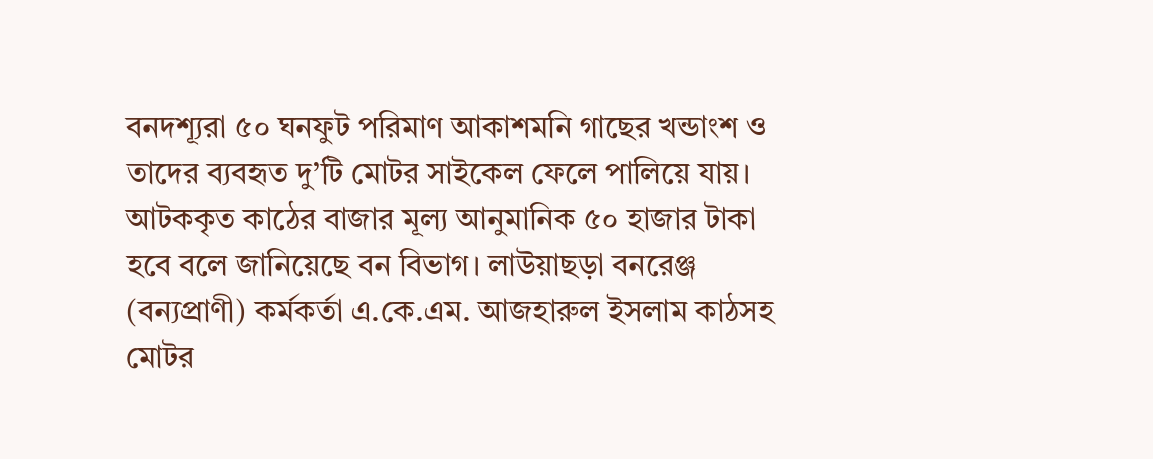বনদশ্যূরা ৫০ ঘনফুট পরিমাণ আকাশমনি গাছের খন্ডাংশ ও তাদের ব্যবহৃত দু’টি মোটর সাইকেল ফেলে পালিয়ে যায়। আটককৃত কাঠের বাজার মূল্য আনুমানিক ৫০ হাজার টাকা হবে বলে জানিয়েছে বন বিভাগ। লাউয়াছড়া বনরেঞ্জ (বন্যপ্রাণী) কর্মকর্তা এ.কে.এম. আজহারুল ইসলাম কাঠসহ মোটর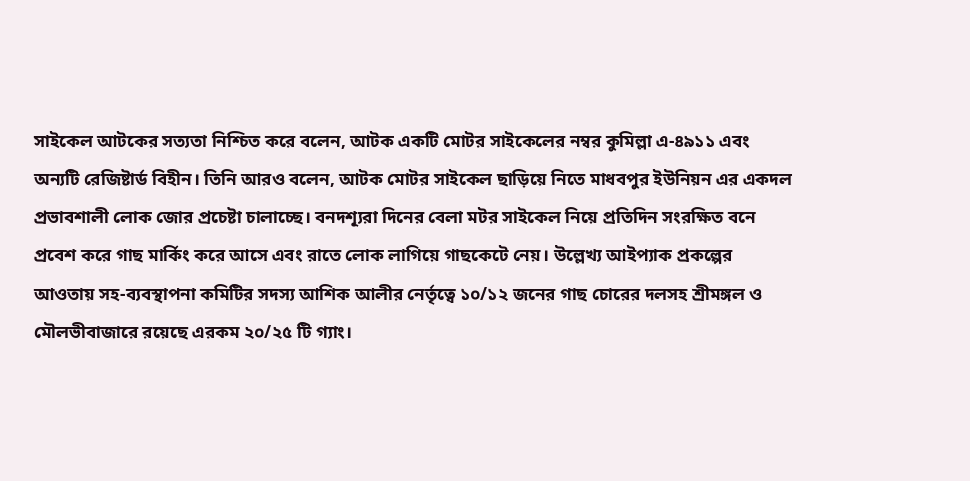সাইকেল আটকের সত্যতা নিশ্চিত করে বলেন, আটক একটি মোটর সাইকেলের নম্বর কুমিল্লা এ-৪৯১১ এবং অন্যটি রেজিষ্টার্ড বিহীন। তিনি আরও বলেন, আটক মোটর সাইকেল ছাড়িয়ে নিতে মাধবপুর ইউনিয়ন এর একদল প্রভাবশালী লোক জোর প্রচেষ্টা চালাচ্ছে। বনদশ্যূরা দিনের বেলা মটর সাইকেল নিয়ে প্রতিদিন সংরক্ষিত বনে প্রবেশ করে গাছ মার্কিং করে আসে এবং রাতে লোক লাগিয়ে গাছকেটে নেয়। উল্লেখ্য আইপ্যাক প্রকল্পের আওতায় সহ-ব্যবস্থাপনা কমিটির সদস্য আশিক আলীর নের্তৃত্বে ১০/১২ জনের গাছ চোরের দলসহ শ্রীমঙ্গল ও মৌলভীবাজারে রয়েছে এরকম ২০/২৫ টি গ্যাং।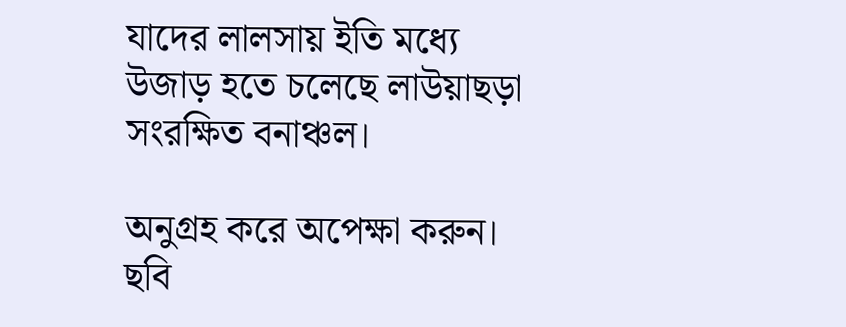যাদের লালসায় ইতি মধ্যে উজাড় হতে চলেছে লাউয়াছড়া সংরক্ষিত বনাঞ্চল।

অনুগ্রহ করে অপেক্ষা করুন। ছবি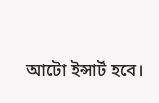আটো ইন্সার্ট হবে।